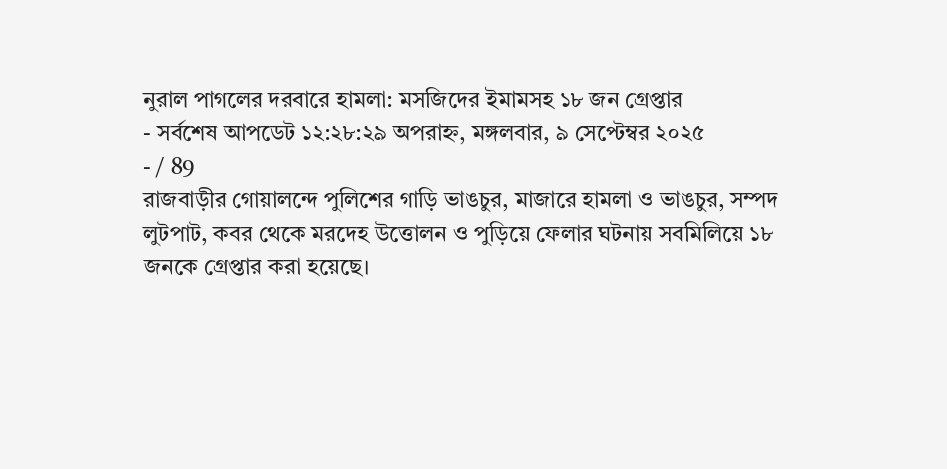নুরাল পাগলের দরবারে হামলা: মসজিদের ইমামসহ ১৮ জন গ্রেপ্তার
- সর্বশেষ আপডেট ১২:২৮:২৯ অপরাহ্ন, মঙ্গলবার, ৯ সেপ্টেম্বর ২০২৫
- / 89
রাজবাড়ীর গোয়ালন্দে পুলিশের গাড়ি ভাঙচুর, মাজারে হামলা ও ভাঙচুর, সম্পদ লুটপাট, কবর থেকে মরদেহ উত্তোলন ও পুড়িয়ে ফেলার ঘটনায় সবমিলিয়ে ১৮ জনকে গ্রেপ্তার করা হয়েছে।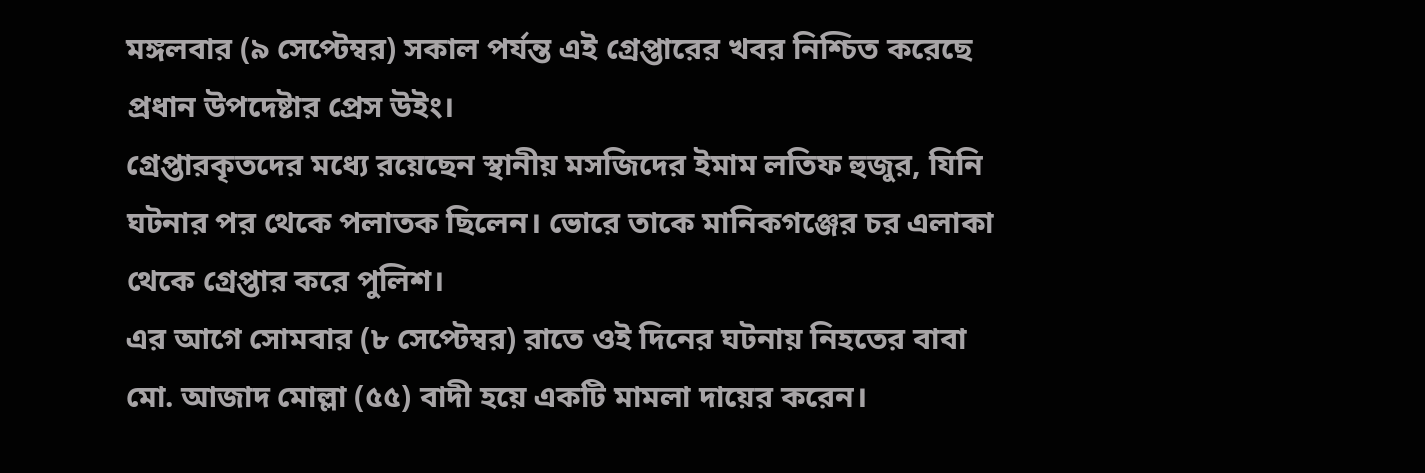মঙ্গলবার (৯ সেপ্টেম্বর) সকাল পর্যন্ত এই গ্রেপ্তারের খবর নিশ্চিত করেছে প্রধান উপদেষ্টার প্রেস উইং।
গ্রেপ্তারকৃতদের মধ্যে রয়েছেন স্থানীয় মসজিদের ইমাম লতিফ হুজুর, যিনি ঘটনার পর থেকে পলাতক ছিলেন। ভোরে তাকে মানিকগঞ্জের চর এলাকা থেকে গ্রেপ্তার করে পুলিশ।
এর আগে সোমবার (৮ সেপ্টেম্বর) রাতে ওই দিনের ঘটনায় নিহতের বাবা মো. আজাদ মোল্লা (৫৫) বাদী হয়ে একটি মামলা দায়ের করেন।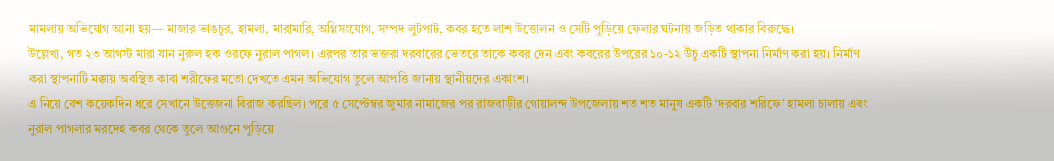মামলায় অভিযোগ আনা হয়— মাজার ভাঙচুর, হামলা, মারামারি, অগ্নিসংযোগ, সম্পদ লুটপাট, কবর হতে লাশ উত্তোলন ও সেটি পুড়িয়ে ফেলার ঘটনায় জড়িত থাকার বিরুদ্ধে।
উল্লেখ্য, গত ২৩ আগস্ট মারা যান নুরুল হক ওরফে নুরাল পাগল। এরপর তার ভক্তরা দরবারের ভেতরে তাকে কবর দেন এবং কবরের উপরের ১০-১২ উঁচু একটি স্থাপনা নির্মাণ করা হয়। নির্মাণ করা স্থাপনাটি মক্কায় অবস্থিত কাবা শরীফের মতো দেখতে এমন অভিযোগ তুলে আপত্তি জানায় স্থানীয়দের একাংশ।
এ নিয়ে বেশ কয়েকদিন ধরে সেখানে উত্তেজনা বিরাজ করছিল। পরে ৫ সেপ্টেম্বর জুমার নামাজের পর রাজবাড়ীর গোয়ালন্দ উপজেলায় শত শত মানুষ একটি ‘দরবার শরিফে’ হামলা চালায় এবং নুরাল পাগলার মরদেহ কবর থেকে তুলে আগুনে পুড়িয়ে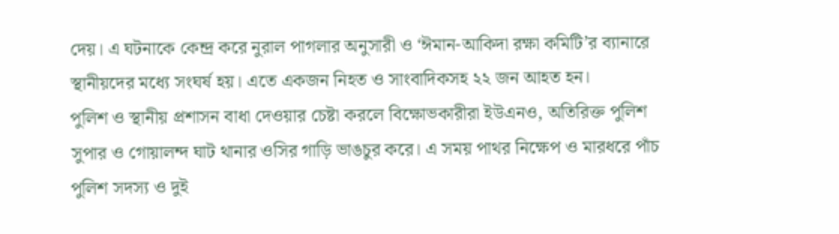দেয়। এ ঘটনাকে কেন্দ্র করে নুরাল পাগলার অনুসারী ও ‘ঈমান-আকিদা রক্ষা কমিটি’র ব্যানারে স্থানীয়দের মধ্যে সংঘর্ষ হয়। এতে একজন নিহত ও সাংবাদিকসহ ২২ জন আহত হন।
পুলিশ ও স্থানীয় প্রশাসন বাধা দেওয়ার চেষ্টা করলে বিক্ষোভকারীরা ইউএনও, অতিরিক্ত পুলিশ সুপার ও গোয়ালন্দ ঘাট থানার ওসির গাড়ি ভাঙচুর করে। এ সময় পাথর নিক্ষেপ ও মারধরে পাঁচ পুলিশ সদস্য ও দুই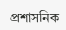প্রশাসনিক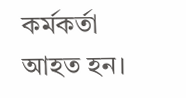কর্মকর্তা আহত হন।